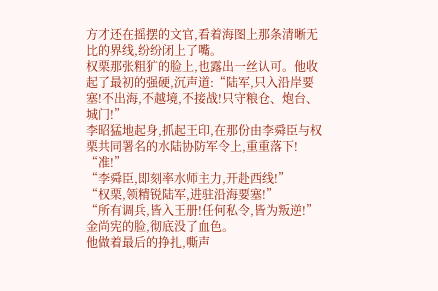方才还在摇摆的文官,看着海图上那条清晰无比的界线,纷纷闭上了嘴。
权栗那张粗犷的脸上,也露出一丝认可。他收起了最初的强硬,沉声道:“陆军,只入沿岸要塞!不出海,不越境,不接战!只守粮仓、炮台、城门!”
李昭猛地起身,抓起王印,在那份由李舜臣与权栗共同署名的水陆协防军令上,重重落下!
“准!”
“李舜臣,即刻率水师主力,开赴西线!”
“权栗,领精锐陆军,进驻沿海要塞!”
“所有调兵,皆入王册!任何私令,皆为叛逆!”
金尚宪的脸,彻底没了血色。
他做着最后的挣扎,嘶声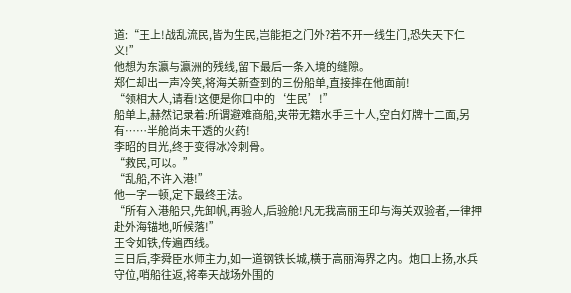道:“王上!战乱流民,皆为生民,岂能拒之门外?若不开一线生门,恐失天下仁义!”
他想为东瀛与瀛洲的残线,留下最后一条入境的缝隙。
郑仁却出一声冷笑,将海关新查到的三份船单,直接摔在他面前!
“领相大人,请看!这便是你口中的‘生民’!”
船单上,赫然记录着:所谓避难商船,夹带无籍水手三十人,空白灯牌十二面,另有……半舱尚未干透的火药!
李昭的目光,终于变得冰冷刺骨。
“救民,可以。”
“乱船,不许入港!”
他一字一顿,定下最终王法。
“所有入港船只,先卸帆,再验人,后验舱!凡无我高丽王印与海关双验者,一律押赴外海锚地,听候落!”
王令如铁,传遍西线。
三日后,李舜臣水师主力,如一道钢铁长城,横于高丽海界之内。炮口上扬,水兵守位,哨船往返,将奉天战场外围的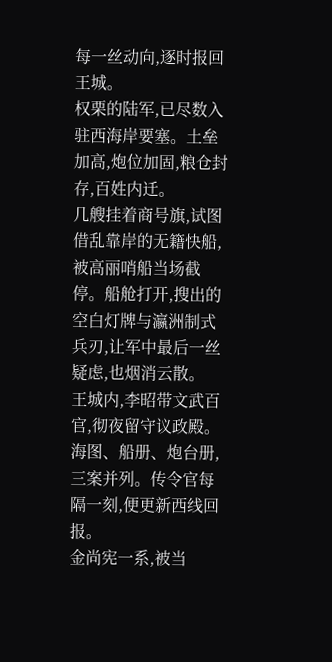每一丝动向,逐时报回王城。
权栗的陆军,已尽数入驻西海岸要塞。土垒加高,炮位加固,粮仓封存,百姓内迁。
几艘挂着商号旗,试图借乱靠岸的无籍快船,被高丽哨船当场截停。船舱打开,搜出的空白灯牌与瀛洲制式兵刃,让军中最后一丝疑虑,也烟消云散。
王城内,李昭带文武百官,彻夜留守议政殿。
海图、船册、炮台册,三案并列。传令官每隔一刻,便更新西线回报。
金尚宪一系,被当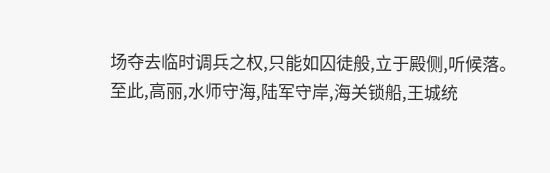场夺去临时调兵之权,只能如囚徒般,立于殿侧,听候落。
至此,高丽,水师守海,陆军守岸,海关锁船,王城统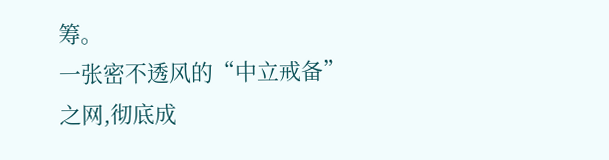筹。
一张密不透风的“中立戒备”
之网,彻底成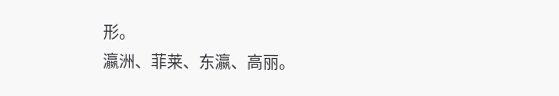形。
瀛洲、菲莱、东瀛、高丽。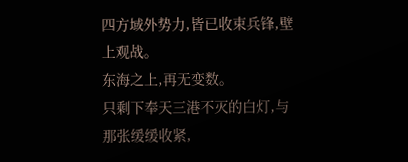四方域外势力,皆已收束兵锋,壁上观战。
东海之上,再无变数。
只剩下奉天三港不灭的白灯,与那张缓缓收紧,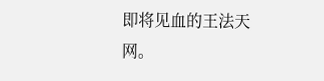即将见血的王法天网。